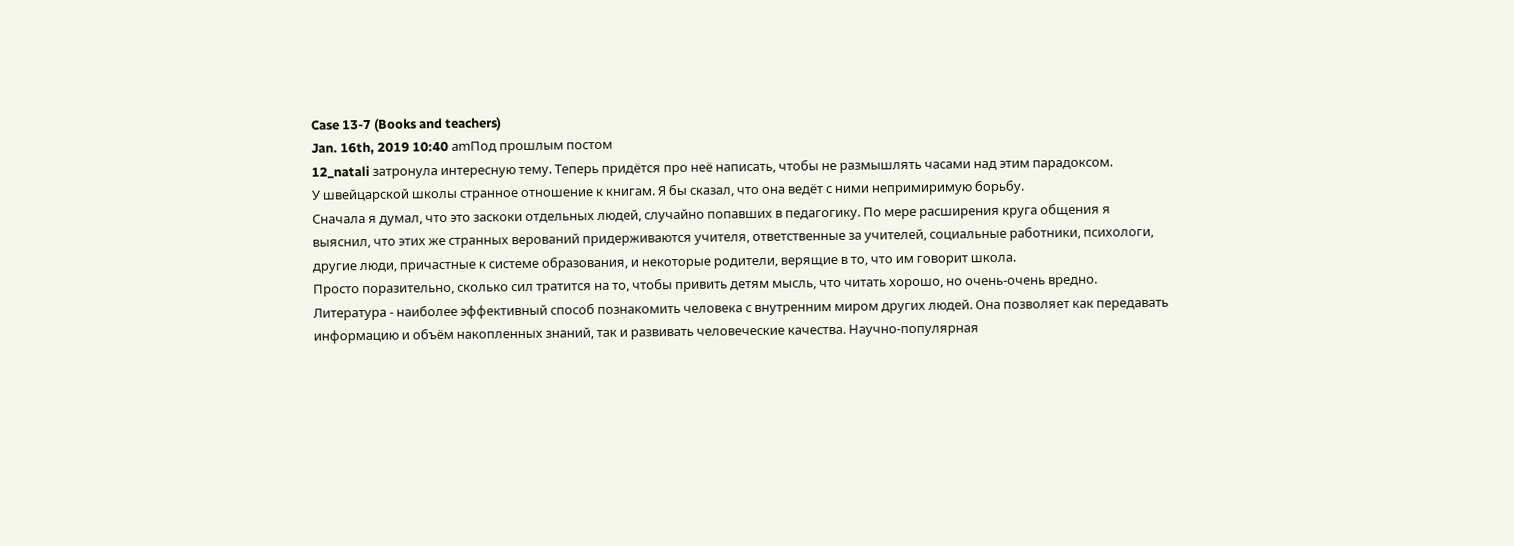Case 13-7 (Books and teachers)
Jan. 16th, 2019 10:40 amПод прошлым постом
12_natali затронула интересную тему. Теперь придётся про неё написать, чтобы не размышлять часами над этим парадоксом.
У швейцарской школы странное отношение к книгам. Я бы сказал, что она ведёт с ними непримиримую борьбу.
Сначала я думал, что это заскоки отдельных людей, случайно попавших в педагогику. По мере расширения круга общения я выяснил, что этих же странных верований придерживаются учителя, ответственные за учителей, социальные работники, психологи, другие люди, причастные к системе образования, и некоторые родители, верящие в то, что им говорит школа.
Просто поразительно, сколько сил тратится на то, чтобы привить детям мысль, что читать хорошо, но очень-очень вредно.
Литература - наиболее эффективный способ познакомить человека с внутренним миром других людей. Она позволяет как передавать информацию и объём накопленных знаний, так и развивать человеческие качества. Научно-популярная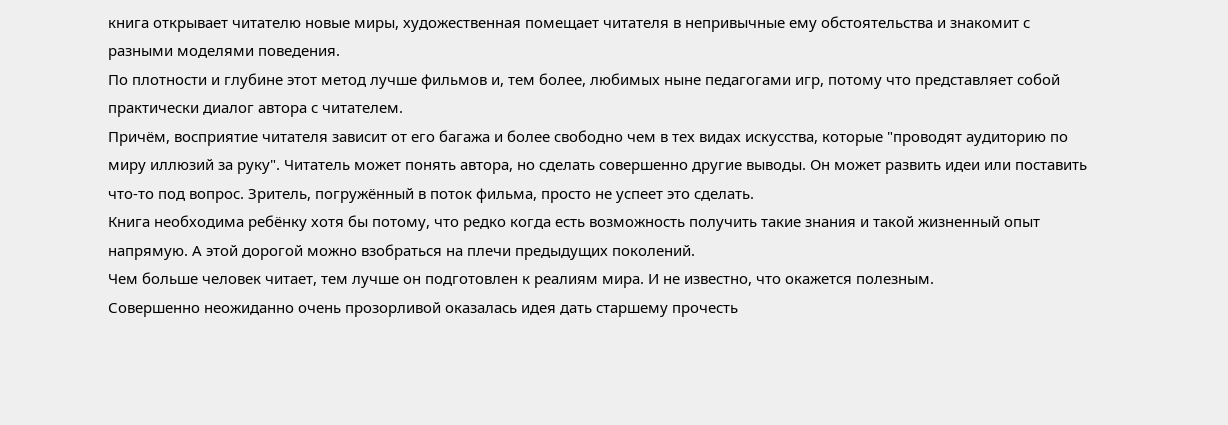книга открывает читателю новые миры, художественная помещает читателя в непривычные ему обстоятельства и знакомит с разными моделями поведения.
По плотности и глубине этот метод лучше фильмов и, тем более, любимых ныне педагогами игр, потому что представляет собой практически диалог автора с читателем.
Причём, восприятие читателя зависит от его багажа и более свободно чем в тех видах искусства, которые "проводят аудиторию по миру иллюзий за руку". Читатель может понять автора, но сделать совершенно другие выводы. Он может развить идеи или поставить что-то под вопрос. Зритель, погружённый в поток фильма, просто не успеет это сделать.
Книга необходима ребёнку хотя бы потому, что редко когда есть возможность получить такие знания и такой жизненный опыт напрямую. А этой дорогой можно взобраться на плечи предыдущих поколений.
Чем больше человек читает, тем лучше он подготовлен к реалиям мира. И не известно, что окажется полезным.
Совершенно неожиданно очень прозорливой оказалась идея дать старшему прочесть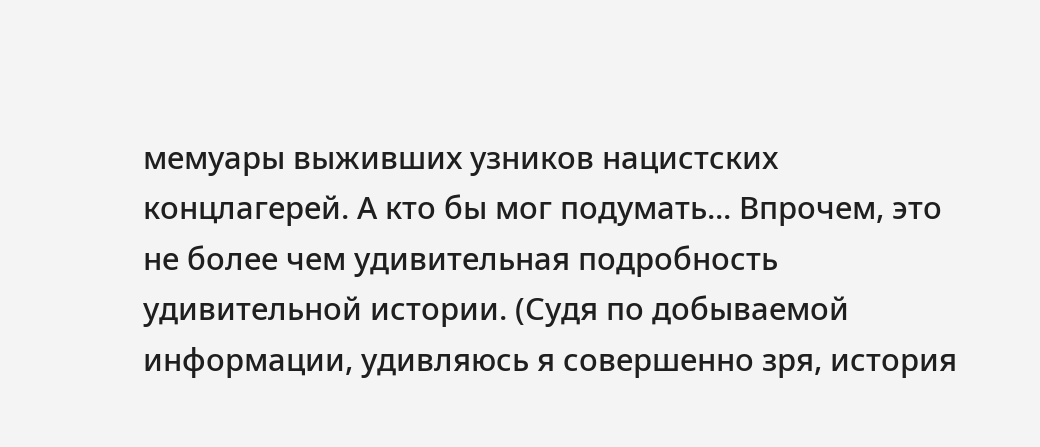мемуары выживших узников нацистских концлагерей. А кто бы мог подумать... Впрочем, это не более чем удивительная подробность удивительной истории. (Судя по добываемой информации, удивляюсь я совершенно зря, история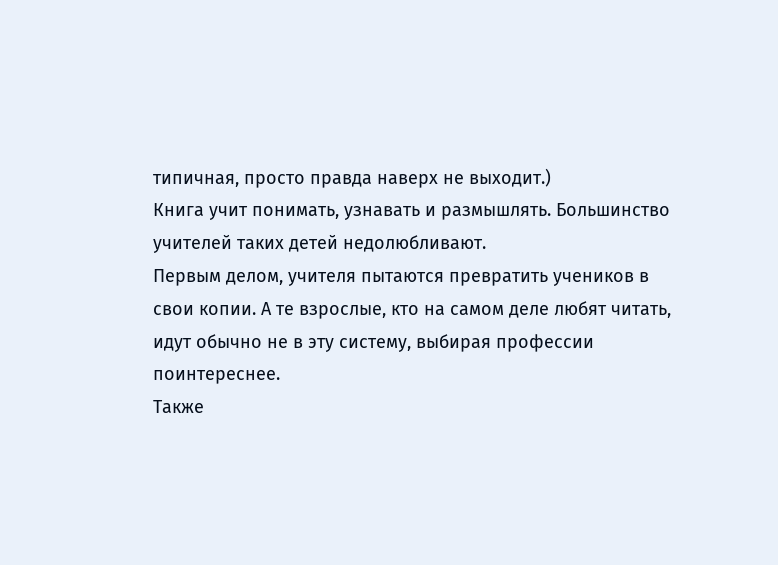типичная, просто правда наверх не выходит.)
Книга учит понимать, узнавать и размышлять. Большинство учителей таких детей недолюбливают.
Первым делом, учителя пытаются превратить учеников в свои копии. А те взрослые, кто на самом деле любят читать, идут обычно не в эту систему, выбирая профессии поинтереснее.
Также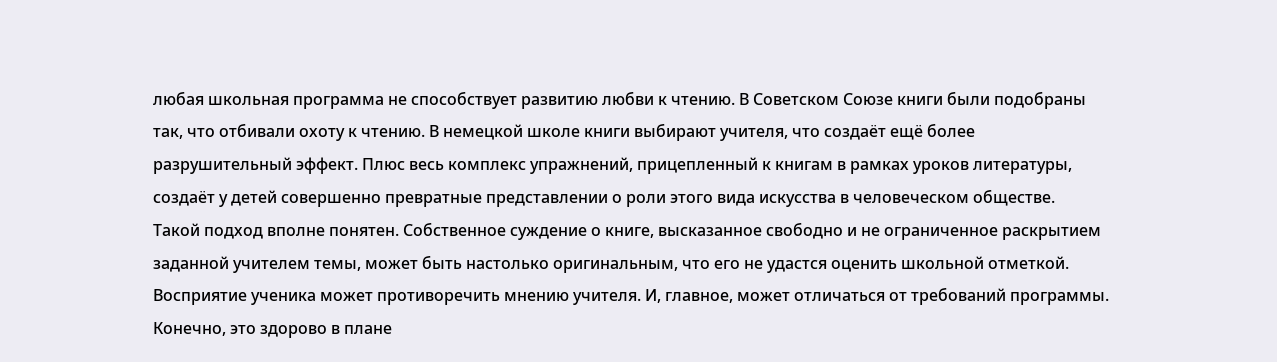любая школьная программа не способствует развитию любви к чтению. В Советском Союзе книги были подобраны так, что отбивали охоту к чтению. В немецкой школе книги выбирают учителя, что создаёт ещё более разрушительный эффект. Плюс весь комплекс упражнений, прицепленный к книгам в рамках уроков литературы, создаёт у детей совершенно превратные представлении о роли этого вида искусства в человеческом обществе.
Такой подход вполне понятен. Собственное суждение о книге, высказанное свободно и не ограниченное раскрытием заданной учителем темы, может быть настолько оригинальным, что его не удастся оценить школьной отметкой. Восприятие ученика может противоречить мнению учителя. И, главное, может отличаться от требований программы.
Конечно, это здорово в плане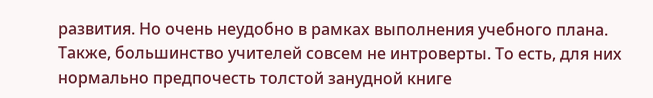развития. Но очень неудобно в рамках выполнения учебного плана.
Также, большинство учителей совсем не интроверты. То есть, для них нормально предпочесть толстой занудной книге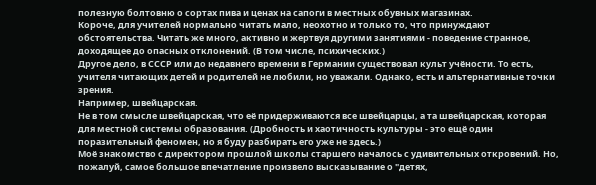полезную болтовню о сортах пива и ценах на сапоги в местных обувных магазинах.
Короче, для учителей нормально читать мало, неохотно и только то, что принуждают обстоятельства. Читать же много, активно и жертвуя другими занятиями - поведение странное, доходящее до опасных отклонений. (В том числе, психических.)
Другое дело, в СССР или до недавнего времени в Германии существовал культ учёности. То есть, учителя читающих детей и родителей не любили, но уважали. Однако, есть и альтернативные точки зрения.
Например, швейцарская.
Не в том смысле швейцарская, что её придерживаются все швейцарцы, а та швейцарская, которая для местной системы образования. (Дробность и хаотичность культуры - это ещё один поразительный феномен, но я буду разбирать его уже не здесь.)
Моё знакомство с директором прошлой школы старшего началось с удивительных откровений. Но, пожалуй, самое большое впечатление произвело высказывание о "детях,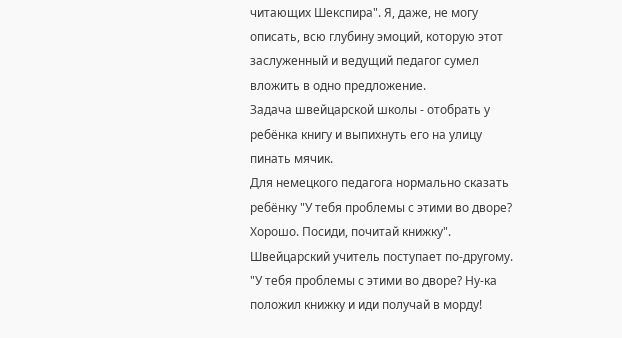читающих Шекспира". Я, даже, не могу описать, всю глубину эмоций, которую этот заслуженный и ведущий педагог сумел вложить в одно предложение.
Задача швейцарской школы - отобрать у ребёнка книгу и выпихнуть его на улицу пинать мячик.
Для немецкого педагога нормально сказать ребёнку "У тебя проблемы с этими во дворе? Хорошо. Посиди, почитай книжку". Швейцарский учитель поступает по-другому. "У тебя проблемы с этими во дворе? Ну-ка положил книжку и иди получай в морду!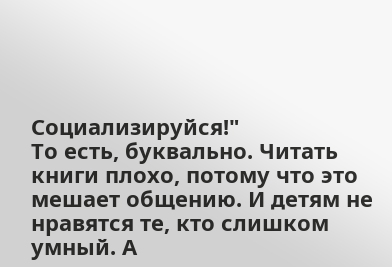Социализируйся!"
То есть, буквально. Читать книги плохо, потому что это мешает общению. И детям не нравятся те, кто слишком умный. А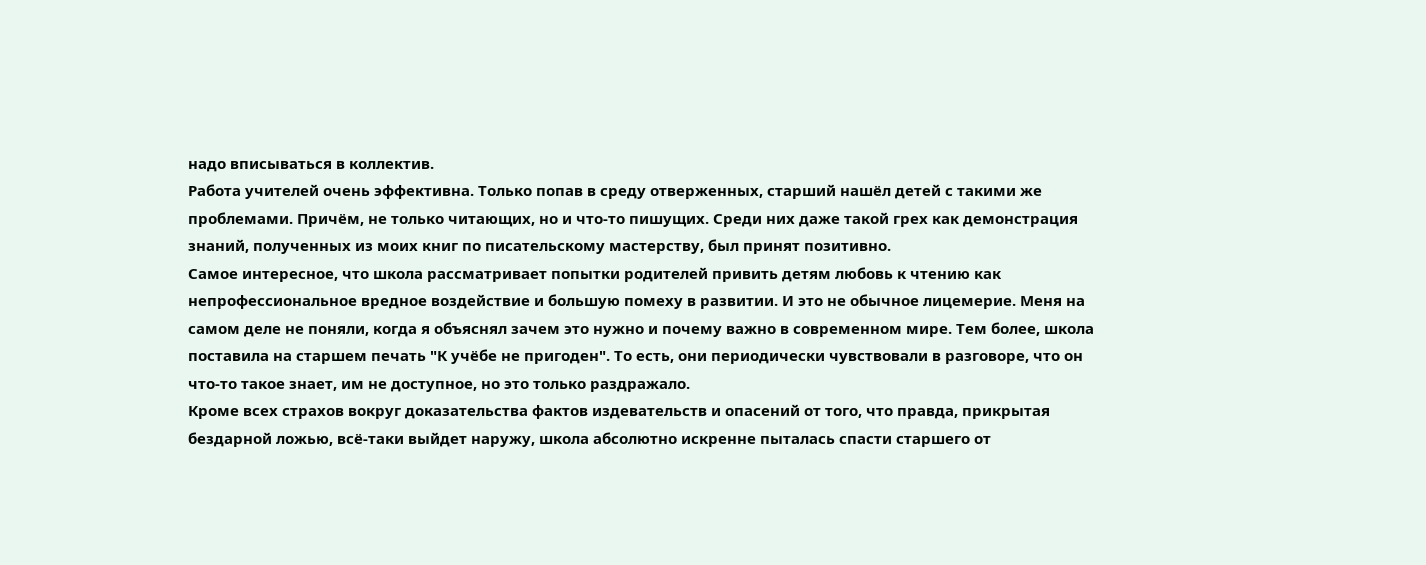надо вписываться в коллектив.
Работа учителей очень эффективна. Только попав в среду отверженных, старший нашёл детей с такими же проблемами. Причём, не только читающих, но и что-то пишущих. Среди них даже такой грех как демонстрация знаний, полученных из моих книг по писательскому мастерству, был принят позитивно.
Самое интересное, что школа рассматривает попытки родителей привить детям любовь к чтению как непрофессиональное вредное воздействие и большую помеху в развитии. И это не обычное лицемерие. Меня на самом деле не поняли, когда я объяснял зачем это нужно и почему важно в современном мире. Тем более, школа поставила на старшем печать "К учёбе не пригоден". То есть, они периодически чувствовали в разговоре, что он что-то такое знает, им не доступное, но это только раздражало.
Кроме всех страхов вокруг доказательства фактов издевательств и опасений от того, что правда, прикрытая бездарной ложью, всё-таки выйдет наружу, школа абсолютно искренне пыталась спасти старшего от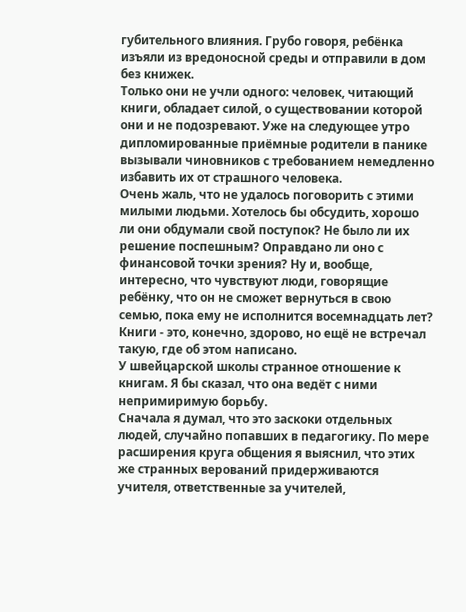губительного влияния. Грубо говоря, ребёнка изъяли из вредоносной среды и отправили в дом без книжек.
Только они не учли одного: человек, читающий книги, обладает силой, о существовании которой они и не подозревают. Уже на следующее утро дипломированные приёмные родители в панике вызывали чиновников с требованием немедленно избавить их от страшного человека.
Очень жаль, что не удалось поговорить с этими милыми людьми. Хотелось бы обсудить, хорошо ли они обдумали свой поступок? Не было ли их решение поспешным? Оправдано ли оно с финансовой точки зрения? Ну и, вообще, интересно, что чувствуют люди, говорящие ребёнку, что он не сможет вернуться в свою семью, пока ему не исполнится восемнадцать лет?
Книги - это, конечно, здорово, но ещё не встречал такую, где об этом написано.
У швейцарской школы странное отношение к книгам. Я бы сказал, что она ведёт с ними непримиримую борьбу.
Сначала я думал, что это заскоки отдельных людей, случайно попавших в педагогику. По мере расширения круга общения я выяснил, что этих же странных верований придерживаются учителя, ответственные за учителей,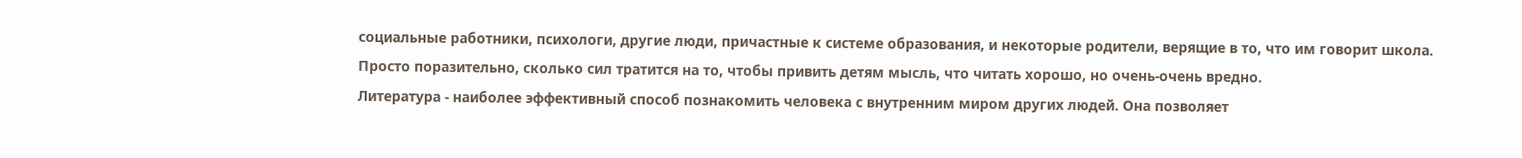социальные работники, психологи, другие люди, причастные к системе образования, и некоторые родители, верящие в то, что им говорит школа.
Просто поразительно, сколько сил тратится на то, чтобы привить детям мысль, что читать хорошо, но очень-очень вредно.
Литература - наиболее эффективный способ познакомить человека с внутренним миром других людей. Она позволяет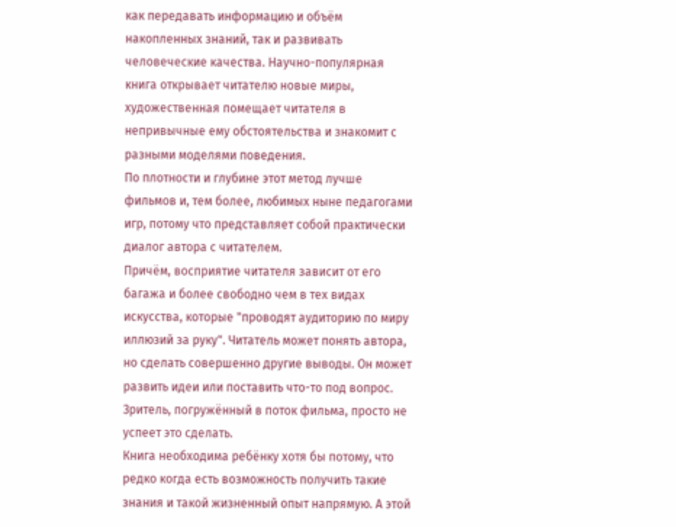как передавать информацию и объём накопленных знаний, так и развивать человеческие качества. Научно-популярная книга открывает читателю новые миры, художественная помещает читателя в непривычные ему обстоятельства и знакомит с разными моделями поведения.
По плотности и глубине этот метод лучше фильмов и, тем более, любимых ныне педагогами игр, потому что представляет собой практически диалог автора с читателем.
Причём, восприятие читателя зависит от его багажа и более свободно чем в тех видах искусства, которые "проводят аудиторию по миру иллюзий за руку". Читатель может понять автора, но сделать совершенно другие выводы. Он может развить идеи или поставить что-то под вопрос. Зритель, погружённый в поток фильма, просто не успеет это сделать.
Книга необходима ребёнку хотя бы потому, что редко когда есть возможность получить такие знания и такой жизненный опыт напрямую. А этой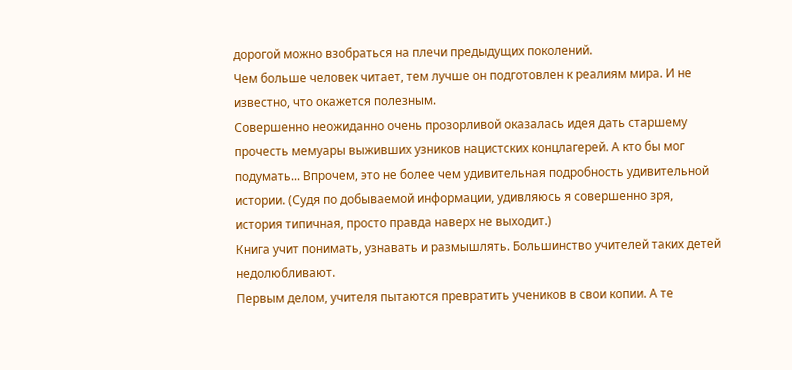дорогой можно взобраться на плечи предыдущих поколений.
Чем больше человек читает, тем лучше он подготовлен к реалиям мира. И не известно, что окажется полезным.
Совершенно неожиданно очень прозорливой оказалась идея дать старшему прочесть мемуары выживших узников нацистских концлагерей. А кто бы мог подумать... Впрочем, это не более чем удивительная подробность удивительной истории. (Судя по добываемой информации, удивляюсь я совершенно зря, история типичная, просто правда наверх не выходит.)
Книга учит понимать, узнавать и размышлять. Большинство учителей таких детей недолюбливают.
Первым делом, учителя пытаются превратить учеников в свои копии. А те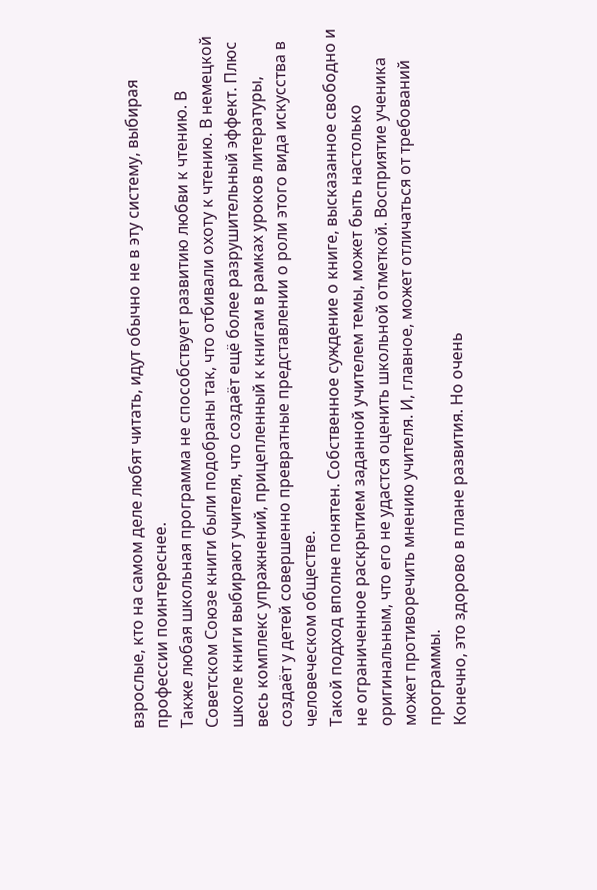взрослые, кто на самом деле любят читать, идут обычно не в эту систему, выбирая профессии поинтереснее.
Также любая школьная программа не способствует развитию любви к чтению. В Советском Союзе книги были подобраны так, что отбивали охоту к чтению. В немецкой школе книги выбирают учителя, что создаёт ещё более разрушительный эффект. Плюс весь комплекс упражнений, прицепленный к книгам в рамках уроков литературы, создаёт у детей совершенно превратные представлении о роли этого вида искусства в человеческом обществе.
Такой подход вполне понятен. Собственное суждение о книге, высказанное свободно и не ограниченное раскрытием заданной учителем темы, может быть настолько оригинальным, что его не удастся оценить школьной отметкой. Восприятие ученика может противоречить мнению учителя. И, главное, может отличаться от требований программы.
Конечно, это здорово в плане развития. Но очень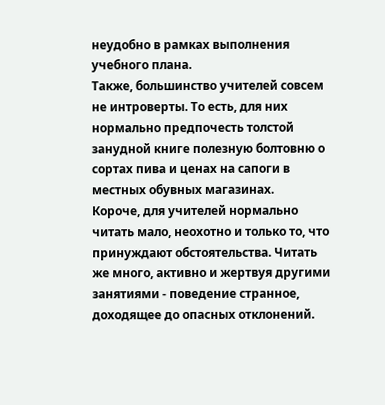неудобно в рамках выполнения учебного плана.
Также, большинство учителей совсем не интроверты. То есть, для них нормально предпочесть толстой занудной книге полезную болтовню о сортах пива и ценах на сапоги в местных обувных магазинах.
Короче, для учителей нормально читать мало, неохотно и только то, что принуждают обстоятельства. Читать же много, активно и жертвуя другими занятиями - поведение странное, доходящее до опасных отклонений.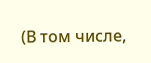(В том числе,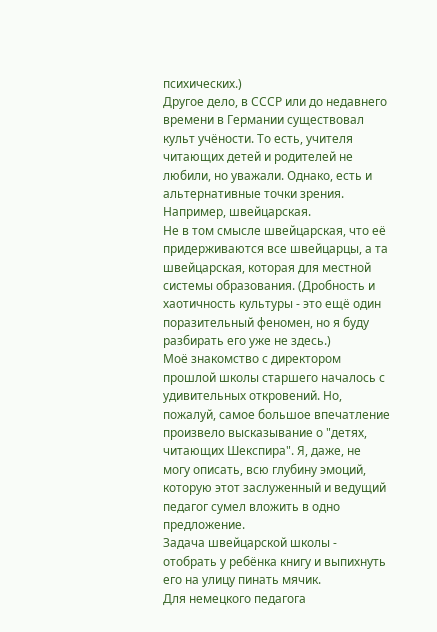психических.)
Другое дело, в СССР или до недавнего времени в Германии существовал культ учёности. То есть, учителя читающих детей и родителей не любили, но уважали. Однако, есть и альтернативные точки зрения.
Например, швейцарская.
Не в том смысле швейцарская, что её придерживаются все швейцарцы, а та швейцарская, которая для местной системы образования. (Дробность и хаотичность культуры - это ещё один поразительный феномен, но я буду разбирать его уже не здесь.)
Моё знакомство с директором прошлой школы старшего началось с удивительных откровений. Но, пожалуй, самое большое впечатление произвело высказывание о "детях, читающих Шекспира". Я, даже, не могу описать, всю глубину эмоций, которую этот заслуженный и ведущий педагог сумел вложить в одно предложение.
Задача швейцарской школы - отобрать у ребёнка книгу и выпихнуть его на улицу пинать мячик.
Для немецкого педагога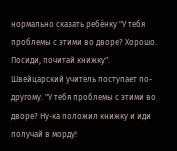нормально сказать ребёнку "У тебя проблемы с этими во дворе? Хорошо. Посиди, почитай книжку". Швейцарский учитель поступает по-другому. "У тебя проблемы с этими во дворе? Ну-ка положил книжку и иди получай в морду!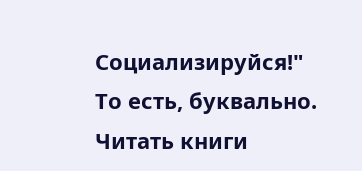Социализируйся!"
То есть, буквально. Читать книги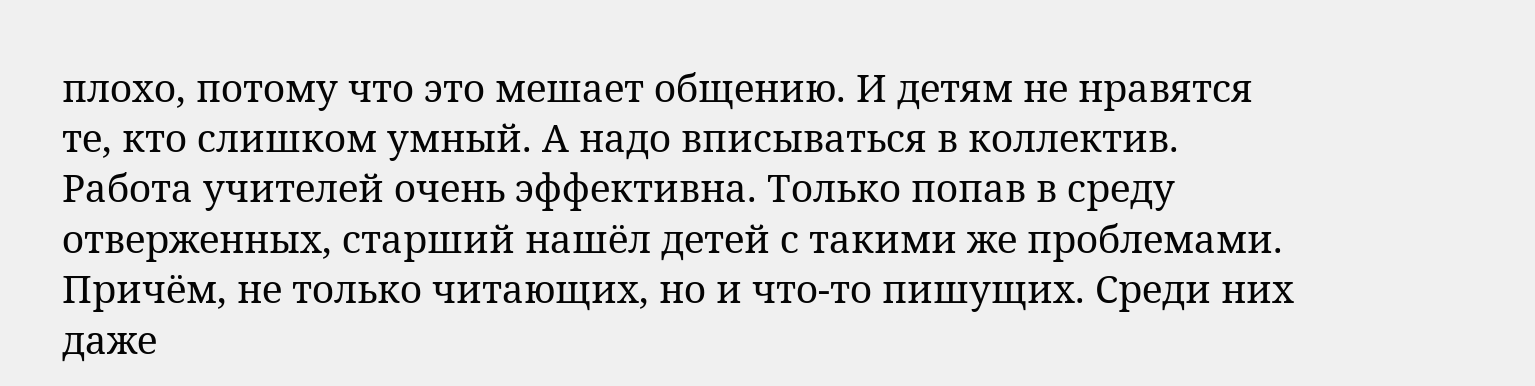плохо, потому что это мешает общению. И детям не нравятся те, кто слишком умный. А надо вписываться в коллектив.
Работа учителей очень эффективна. Только попав в среду отверженных, старший нашёл детей с такими же проблемами. Причём, не только читающих, но и что-то пишущих. Среди них даже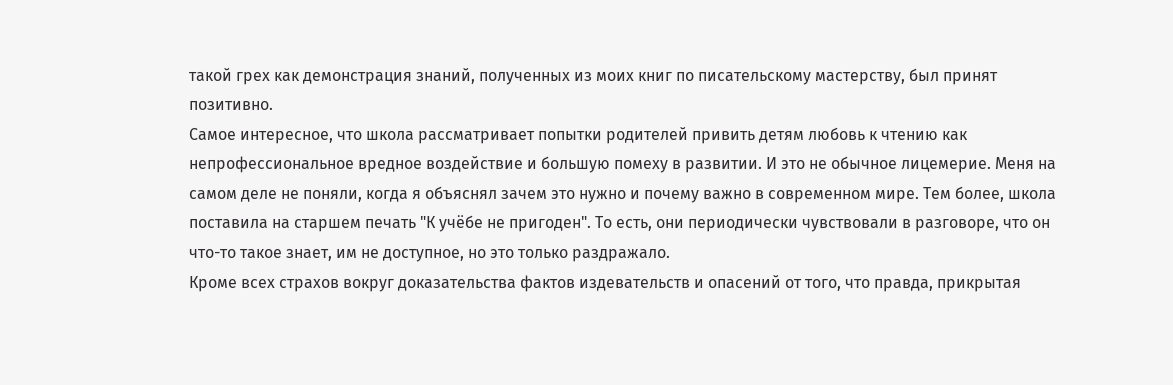такой грех как демонстрация знаний, полученных из моих книг по писательскому мастерству, был принят позитивно.
Самое интересное, что школа рассматривает попытки родителей привить детям любовь к чтению как непрофессиональное вредное воздействие и большую помеху в развитии. И это не обычное лицемерие. Меня на самом деле не поняли, когда я объяснял зачем это нужно и почему важно в современном мире. Тем более, школа поставила на старшем печать "К учёбе не пригоден". То есть, они периодически чувствовали в разговоре, что он что-то такое знает, им не доступное, но это только раздражало.
Кроме всех страхов вокруг доказательства фактов издевательств и опасений от того, что правда, прикрытая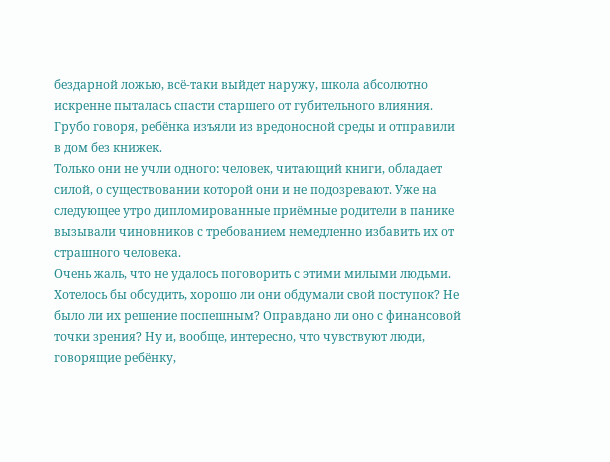бездарной ложью, всё-таки выйдет наружу, школа абсолютно искренне пыталась спасти старшего от губительного влияния. Грубо говоря, ребёнка изъяли из вредоносной среды и отправили в дом без книжек.
Только они не учли одного: человек, читающий книги, обладает силой, о существовании которой они и не подозревают. Уже на следующее утро дипломированные приёмные родители в панике вызывали чиновников с требованием немедленно избавить их от страшного человека.
Очень жаль, что не удалось поговорить с этими милыми людьми. Хотелось бы обсудить, хорошо ли они обдумали свой поступок? Не было ли их решение поспешным? Оправдано ли оно с финансовой точки зрения? Ну и, вообще, интересно, что чувствуют люди, говорящие ребёнку,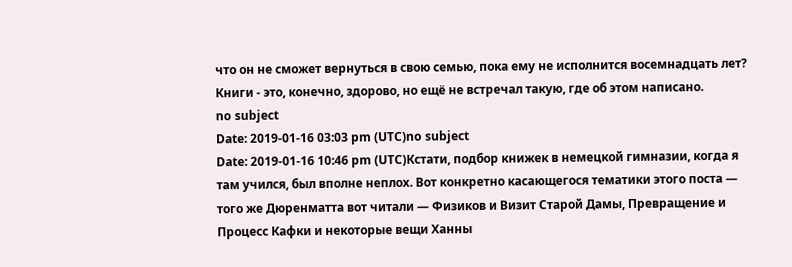что он не сможет вернуться в свою семью, пока ему не исполнится восемнадцать лет?
Книги - это, конечно, здорово, но ещё не встречал такую, где об этом написано.
no subject
Date: 2019-01-16 03:03 pm (UTC)no subject
Date: 2019-01-16 10:46 pm (UTC)Кстати, подбор книжек в немецкой гимназии, когда я там учился, был вполне неплох. Вот конкретно касающегося тематики этого поста — того же Дюренматта вот читали — Физиков и Визит Старой Дамы, Превращение и Процесс Кафки и некоторые вещи Ханны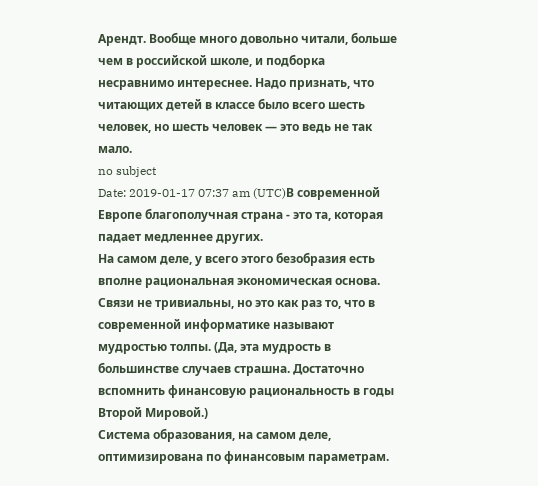Арендт. Вообще много довольно читали, больше чем в российской школе, и подборка несравнимо интереснее. Надо признать, что читающих детей в классе было всего шесть человек, но шесть человек — это ведь не так мало.
no subject
Date: 2019-01-17 07:37 am (UTC)В современной Европе благополучная страна - это та, которая падает медленнее других.
На самом деле, у всего этого безобразия есть вполне рациональная экономическая основа. Связи не тривиальны, но это как раз то, что в современной информатике называют мудростью толпы. (Да, эта мудрость в большинстве случаев страшна. Достаточно вспомнить финансовую рациональность в годы Второй Мировой.)
Система образования, на самом деле, оптимизирована по финансовым параметрам.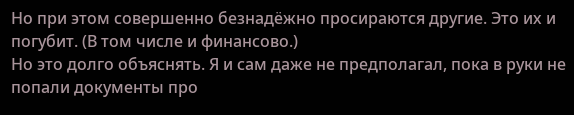Но при этом совершенно безнадёжно просираются другие. Это их и погубит. (В том числе и финансово.)
Но это долго объяснять. Я и сам даже не предполагал, пока в руки не попали документы про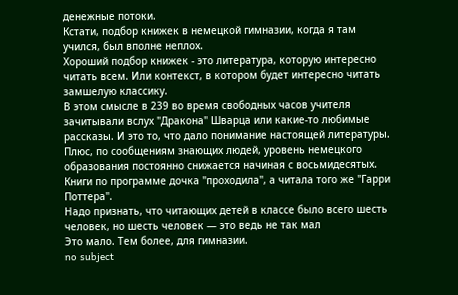денежные потоки.
Кстати, подбор книжек в немецкой гимназии, когда я там учился, был вполне неплох.
Хороший подбор книжек - это литература, которую интересно читать всем. Или контекст, в котором будет интересно читать замшелую классику.
В этом смысле в 239 во время свободных часов учителя зачитывали вслух "Дракона" Шварца или какие-то любимые рассказы. И это то, что дало понимание настоящей литературы.
Плюс, по сообщениям знающих людей, уровень немецкого образования постоянно снижается начиная с восьмидесятых. Книги по программе дочка "проходила", а читала того же "Гарри Поттера".
Надо признать, что читающих детей в классе было всего шесть человек, но шесть человек — это ведь не так мал
Это мало. Тем более, для гимназии.
no subject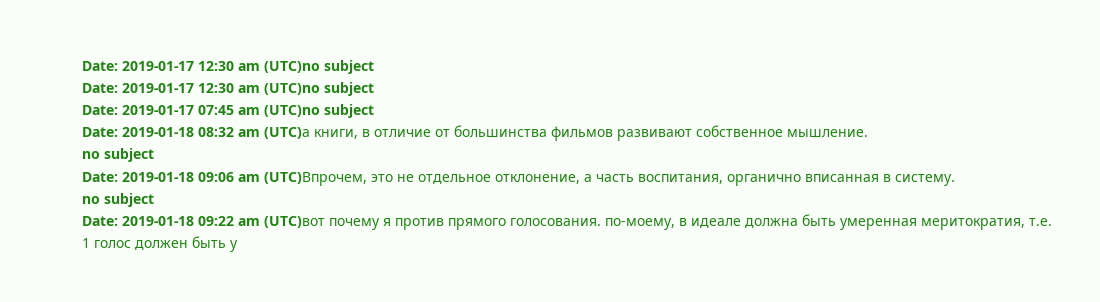Date: 2019-01-17 12:30 am (UTC)no subject
Date: 2019-01-17 12:30 am (UTC)no subject
Date: 2019-01-17 07:45 am (UTC)no subject
Date: 2019-01-18 08:32 am (UTC)а книги, в отличие от большинства фильмов развивают собственное мышление.
no subject
Date: 2019-01-18 09:06 am (UTC)Впрочем, это не отдельное отклонение, а часть воспитания, органично вписанная в систему.
no subject
Date: 2019-01-18 09:22 am (UTC)вот почему я против прямого голосования. по-моему, в идеале должна быть умеренная меритократия, т.е. 1 голос должен быть у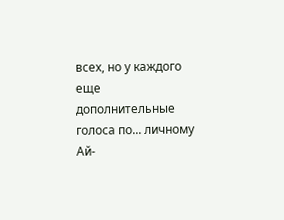всех, но у каждого еще дополнительные голоса по... личному Ай-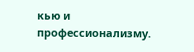кью и профессионализму.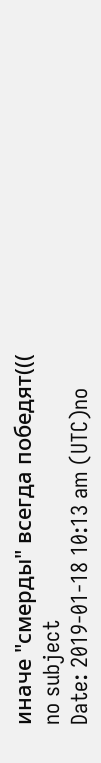иначе "смерды" всегда победят(((
no subject
Date: 2019-01-18 10:13 am (UTC)no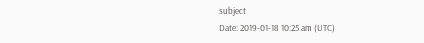subject
Date: 2019-01-18 10:25 am (UTC)